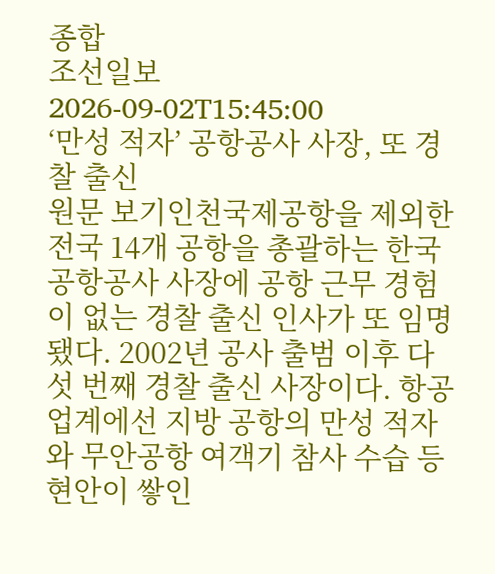종합
조선일보
2026-09-02T15:45:00
‘만성 적자’ 공항공사 사장, 또 경찰 출신
원문 보기인천국제공항을 제외한 전국 14개 공항을 총괄하는 한국공항공사 사장에 공항 근무 경험이 없는 경찰 출신 인사가 또 임명됐다. 2002년 공사 출범 이후 다섯 번째 경찰 출신 사장이다. 항공업계에선 지방 공항의 만성 적자와 무안공항 여객기 참사 수습 등 현안이 쌓인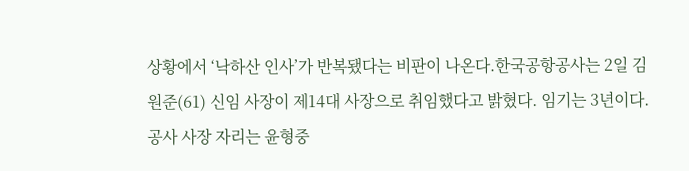상황에서 ‘낙하산 인사’가 반복됐다는 비판이 나온다.한국공항공사는 2일 김원준(61) 신임 사장이 제14대 사장으로 취임했다고 밝혔다. 임기는 3년이다. 공사 사장 자리는 윤형중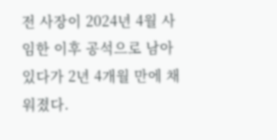전 사장이 2024년 4월 사임한 이후 공석으로 남아 있다가 2년 4개월 만에 채워졌다.